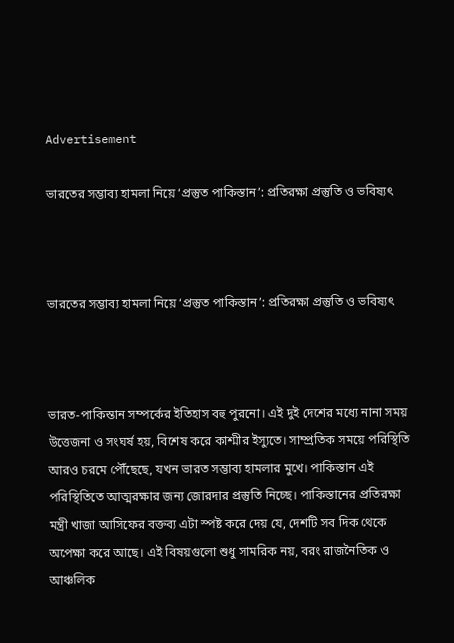Advertisement

ভারতের সম্ভাব্য হামলা নিয়ে ‘প্রস্তুত পাকিস্তান’: প্রতিরক্ষা প্রস্তুতি ও ভবিষ্যৎ



ভারতের সম্ভাব্য হামলা নিয়ে ‘প্রস্তুত পাকিস্তান’: প্রতিরক্ষা প্রস্তুতি ও ভবিষ্যৎ



ভারত-পাকিস্তান সম্পর্কের ইতিহাস বহু পুরনো। এই দুই দেশের মধ্যে নানা সময় উত্তেজনা ও সংঘর্ষ হয়, বিশেষ করে কাশ্মীর ইস্যুতে। সাম্প্রতিক সময়ে পরিস্থিতি আরও চরমে পৌঁছেছে, যখন ভারত সম্ভাব্য হামলার মুখে। পাকিস্তান এই পরিস্থিতিতে আত্মরক্ষার জন্য জোরদার প্রস্তুতি নিচ্ছে। পাকিস্তানের প্রতিরক্ষা মন্ত্রী খাজা আসিফের বক্তব্য এটা স্পষ্ট করে দেয় যে, দেশটি সব দিক থেকে অপেক্ষা করে আছে। এই বিষয়গুলো শুধু সামরিক নয়, বরং রাজনৈতিক ও আঞ্চলিক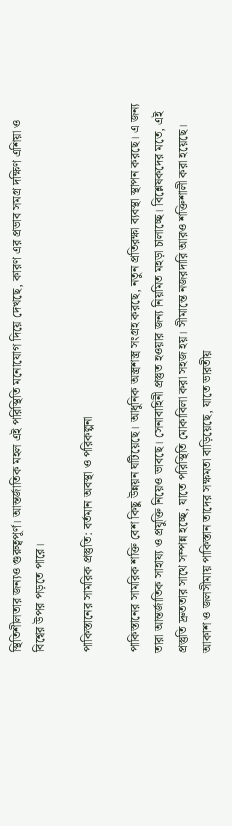স্থিতিশীলতার জন্যও গুরুত্বপূর্ণ। আন্তর্জাতিক মহল এই পরিস্থিতি মনোযোগ দিয়ে দেখছে, কারণ এর প্রভাব সমগ্র দক্ষিণ এশিয়া ও বিশ্বের উপর পড়তে পারে।

পাকিস্তানের সামরিক প্রস্তুতি: বর্তমান অবস্থা ও পরিকল্পনা

পাকিস্তানের সামরিক শক্তি বেশ কিছু উন্নয়ন ঘটিয়েছে। আধুনিক অস্ত্রশস্ত্র সংগ্রহ করছে, নতুন প্রতিরক্ষা ব্যবস্থা স্থাপন করছে। এ জন্য তারা আন্তর্জাতিক সাহায্য ও প্রযুক্তি নিয়েও ভাবছে। সেনাবাহিনী প্রস্তুত হওয়ার জন্য নিয়মিত মহড়া চালাচ্ছে। বিশ্লেষকদের মতে, এই প্রস্তুতি দ্রুততার সাথে সম্পন্ন হচ্ছে, যাতে পরিস্থিতি মোকাবিলা করা সহজ হয়। সীমান্তে নজরদারি আরও শক্তিশালী করা হয়েছে। আকাশ ও জলসীমায় পাকিস্তান তাদের সক্ষমতা বাড়িয়েছে, যাতে ভারতীয়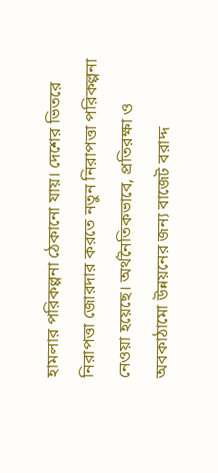হামলার পরিকল্পনা ঠেকানো যায়। দেশের ভিতরে নিরাপত্তা জোরদার করতে নতুন নিরাপত্তা পরিকল্পনা নেওয়া হয়েছে। অর্থনৈতিকভাবে, প্রতিরক্ষা ও অবকাঠামো উন্নয়নের জন্য বাজেট বরাদ্দ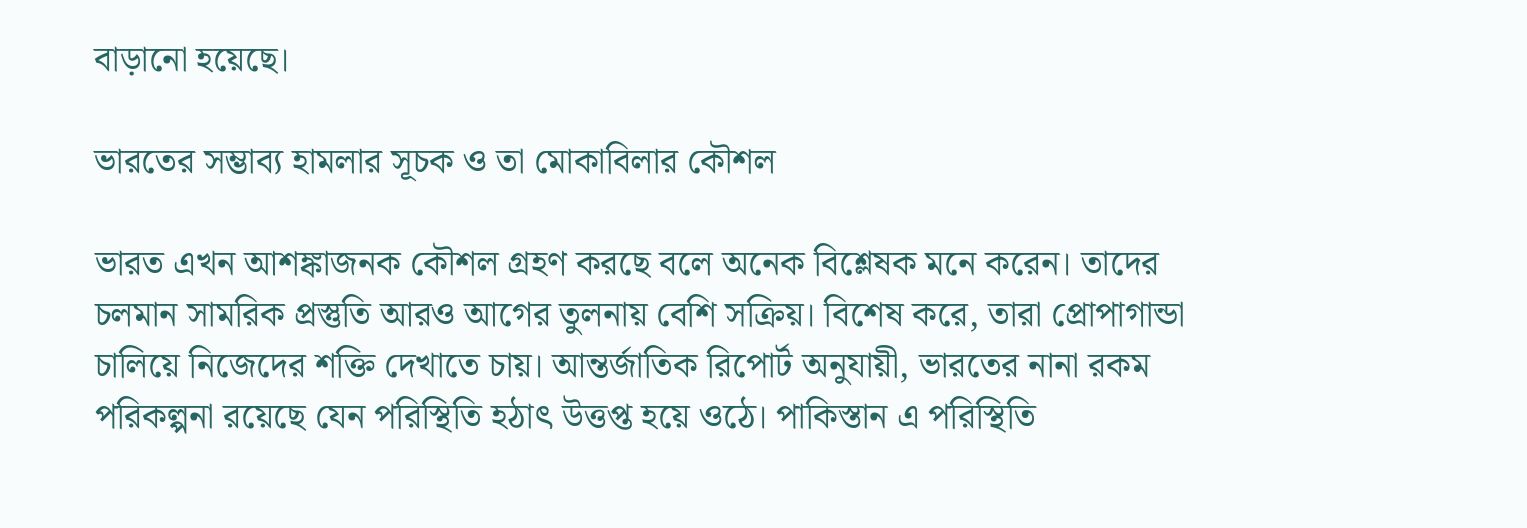বাড়ানো হয়েছে।

ভারতের সম্ভাব্য হামলার সূচক ও তা মোকাবিলার কৌশল

ভারত এখন আশঙ্কাজনক কৌশল গ্রহণ করছে বলে অনেক বিশ্লেষক মনে করেন। তাদের চলমান সামরিক প্রস্তুতি আরও আগের তুলনায় বেশি সক্রিয়। বিশেষ করে, তারা প্রোপাগান্ডা চালিয়ে নিজেদের শক্তি দেখাতে চায়। আন্তর্জাতিক রিপোর্ট অনুযায়ী, ভারতের নানা রকম পরিকল্পনা রয়েছে যেন পরিস্থিতি হঠাৎ উত্তপ্ত হয়ে ওঠে। পাকিস্তান এ পরিস্থিতি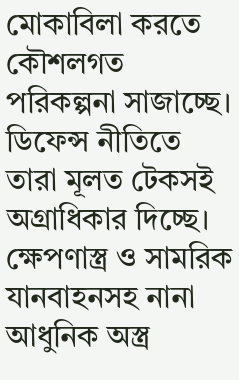মোকাবিলা করতে কৌশলগত পরিকল্পনা সাজাচ্ছে। ডিফেন্স নীতিতে তারা মূলত টেকসই অগ্রাধিকার দিচ্ছে। ক্ষেপণাস্ত্র ও সামরিক যানবাহনসহ নানা আধুনিক অস্ত্র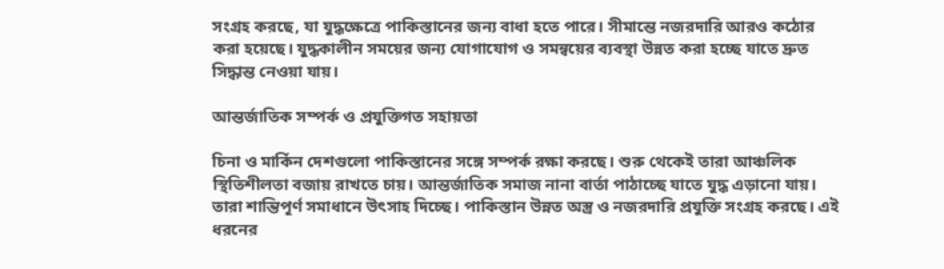সংগ্রহ করছে, যা যুদ্ধক্ষেত্রে পাকিস্তানের জন্য বাধা হতে পারে। সীমান্তে নজরদারি আরও কঠোর করা হয়েছে। যুদ্ধকালীন সময়ের জন্য যোগাযোগ ও সমন্বয়ের ব্যবস্থা উন্নত করা হচ্ছে যাতে দ্রুত সিদ্ধান্ত নেওয়া যায়।

আন্তর্জাতিক সম্পর্ক ও প্রযুক্তিগত সহায়তা

চিনা ও মার্কিন দেশগুলো পাকিস্তানের সঙ্গে সম্পর্ক রক্ষা করছে। শুরু থেকেই তারা আঞ্চলিক স্থিতিশীলতা বজায় রাখতে চায়। আন্তর্জাতিক সমাজ নানা বার্তা পাঠাচ্ছে যাতে যুদ্ধ এড়ানো যায়। তারা শান্তিপূর্ণ সমাধানে উৎসাহ দিচ্ছে। পাকিস্তান উন্নত অস্ত্র ও নজরদারি প্রযুক্তি সংগ্রহ করছে। এই ধরনের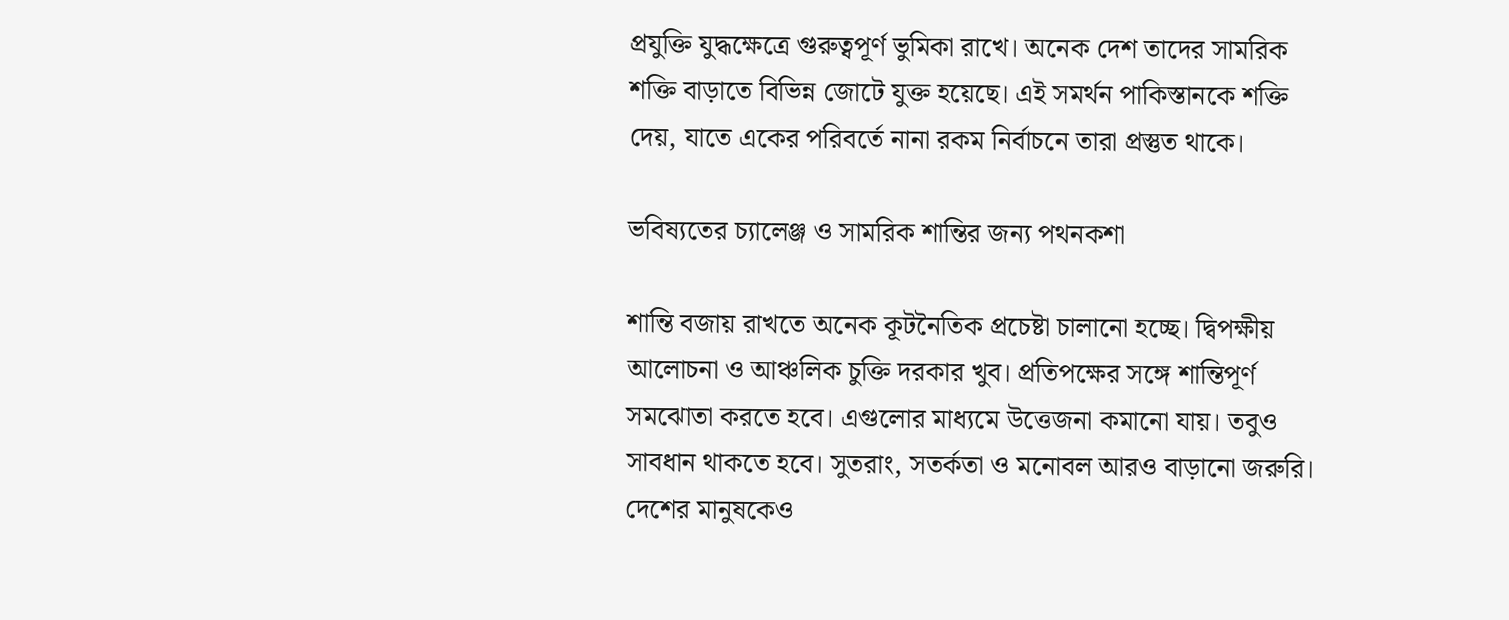প্রযুক্তি যুদ্ধক্ষেত্রে গুরুত্বপূর্ণ ভুমিকা রাখে। অনেক দেশ তাদের সামরিক শক্তি বাড়াতে বিভিন্ন জোটে যুক্ত হয়েছে। এই সমর্থন পাকিস্তানকে শক্তি দেয়, যাতে একের পরিবর্তে নানা রকম নির্বাচনে তারা প্রস্তুত থাকে।

ভবিষ্যতের চ্যালেঞ্জ ও সামরিক শান্তির জন্য পথনকশা

শান্তি বজায় রাখতে অনেক কূটনৈতিক প্রচেষ্টা চালানো হচ্ছে। দ্বিপক্ষীয় আলোচনা ও আঞ্চলিক চুক্তি দরকার খুব। প্রতিপক্ষের সঙ্গে শান্তিপূর্ণ সমঝোতা করতে হবে। এগুলোর মাধ্যমে উত্তেজনা কমানো যায়। তবুও সাবধান থাকতে হবে। সুতরাং, সতর্কতা ও মনোবল আরও বাড়ানো জরুরি। দেশের মানুষকেও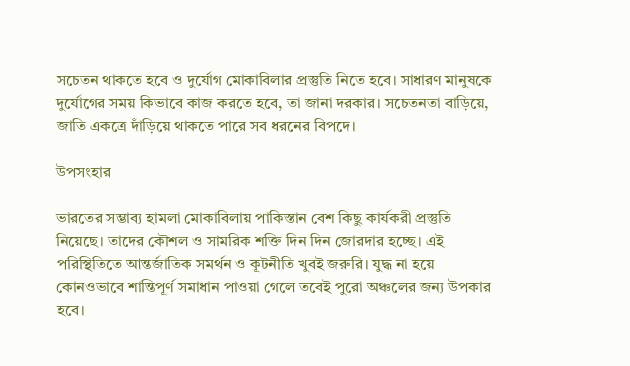সচেতন থাকতে হবে ও দুর্যোগ মোকাবিলার প্রস্তুতি নিতে হবে। সাধারণ মানুষকে দুর্যোগের সময় কিভাবে কাজ করতে হবে, তা জানা দরকার। সচেতনতা বাড়িয়ে, জাতি একত্রে দাঁড়িয়ে থাকতে পারে সব ধরনের বিপদে।

উপসংহার

ভারতের সম্ভাব্য হামলা মোকাবিলায় পাকিস্তান বেশ কিছু কার্যকরী প্রস্তুতি নিয়েছে। তাদের কৌশল ও সামরিক শক্তি দিন দিন জোরদার হচ্ছে। এই পরিস্থিতিতে আন্তর্জাতিক সমর্থন ও কূটনীতি খুবই জরুরি। যুদ্ধ না হয়ে কোনওভাবে শান্তিপূর্ণ সমাধান পাওয়া গেলে তবেই পুরো অঞ্চলের জন্য উপকার হবে।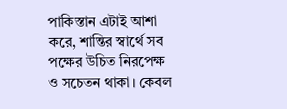পাকিস্তান এটাই আশা করে, শান্তির স্বার্থে সব পক্ষের উচিত নিরপেক্ষ ও সচেতন থাকা। কেবল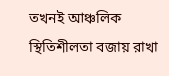তখনই আঞ্চলিক স্থিতিশীলতা বজায় রাখা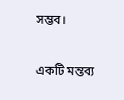সম্ভব।

একটি মন্তব্য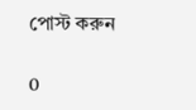পোস্ট করুন

0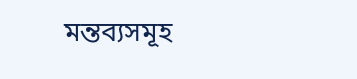মন্তব্যসমূহ